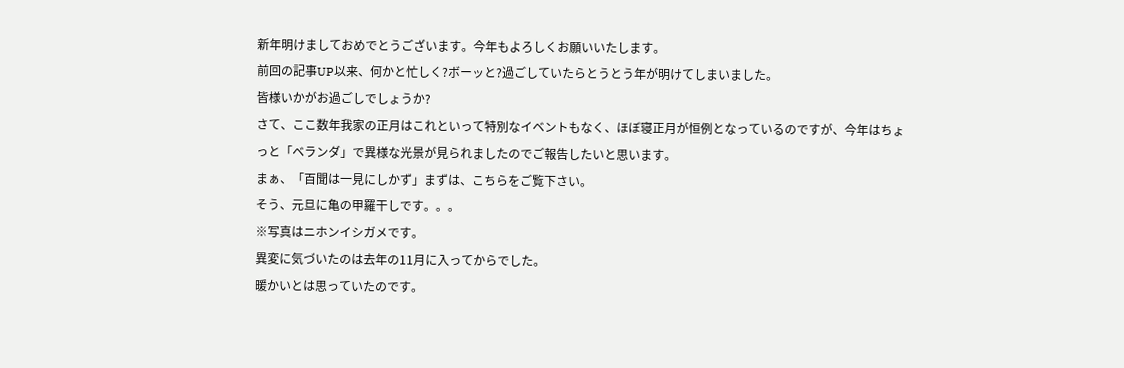新年明けましておめでとうございます。今年もよろしくお願いいたします。
前回の記事UP以来、何かと忙しく?ボーッと?過ごしていたらとうとう年が明けてしまいました。
皆様いかがお過ごしでしょうか?
さて、ここ数年我家の正月はこれといって特別なイベントもなく、ほぼ寝正月が恒例となっているのですが、今年はちょっと「ベランダ」で異様な光景が見られましたのでご報告したいと思います。
まぁ、「百聞は一見にしかず」まずは、こちらをご覧下さい。
そう、元旦に亀の甲羅干しです。。。
※写真はニホンイシガメです。
異変に気づいたのは去年の11月に入ってからでした。
暖かいとは思っていたのです。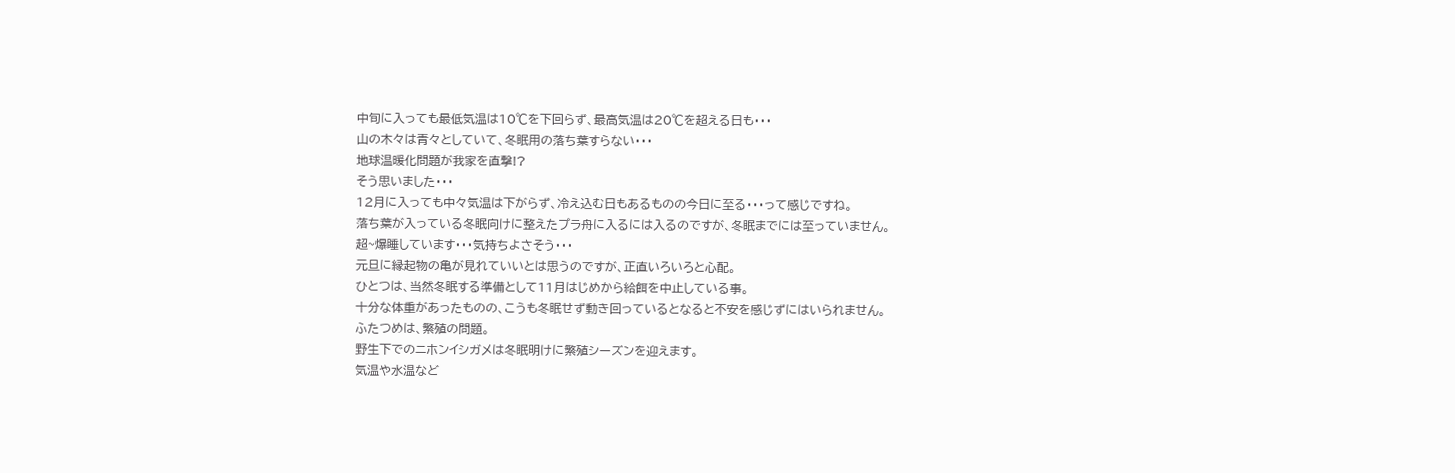中旬に入っても最低気温は10℃を下回らず、最高気温は20℃を超える日も・・・
山の木々は青々としていて、冬眠用の落ち葉すらない・・・
地球温暖化問題が我家を直撃!?
そう思いました・・・
12月に入っても中々気温は下がらず、冷え込む日もあるものの今日に至る・・・って感じですね。
落ち葉が入っている冬眠向けに整えたプラ舟に入るには入るのですが、冬眠までには至っていません。
超~爆睡しています・・・気持ちよさそう・・・
元旦に縁起物の亀が見れていいとは思うのですが、正直いろいろと心配。
ひとつは、当然冬眠する準備として11月はじめから給餌を中止している事。
十分な体重があったものの、こうも冬眠せず動き回っているとなると不安を感じずにはいられません。
ふたつめは、繁殖の問題。
野生下でのニホンイシガメは冬眠明けに繁殖シーズンを迎えます。
気温や水温など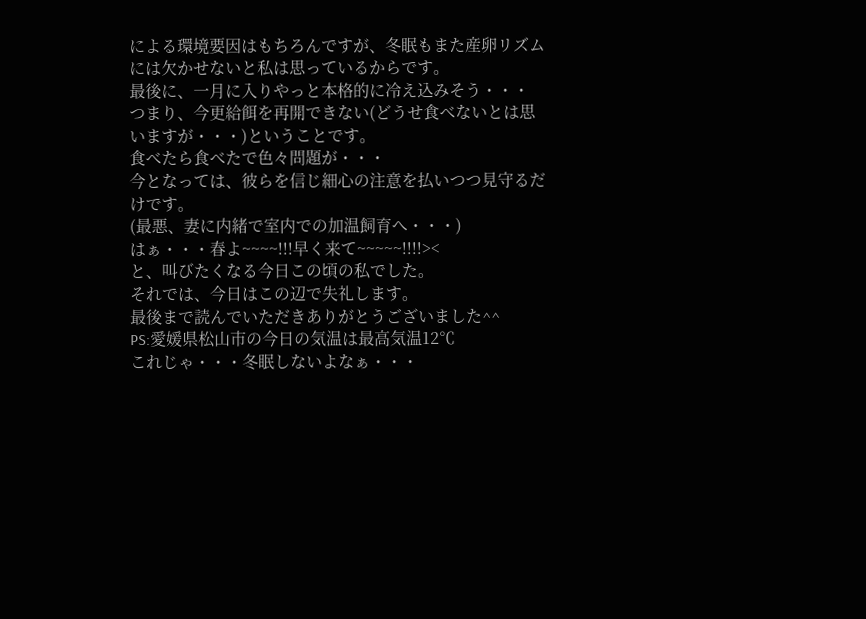による環境要因はもちろんですが、冬眠もまた産卵リズムには欠かせないと私は思っているからです。
最後に、一月に入りやっと本格的に冷え込みそう・・・
つまり、今更給餌を再開できない(どうせ食べないとは思いますが・・・)ということです。
食べたら食べたで色々問題が・・・
今となっては、彼らを信じ細心の注意を払いつつ見守るだけです。
(最悪、妻に内緒で室内での加温飼育へ・・・)
はぁ・・・春よ~~~~!!!早く来て~~~~~!!!!><
と、叫びたくなる今日この頃の私でした。
それでは、今日はこの辺で失礼します。
最後まで読んでいただきありがとうございました^^
PS:愛媛県松山市の今日の気温は最高気温12℃
これじゃ・・・冬眠しないよなぁ・・・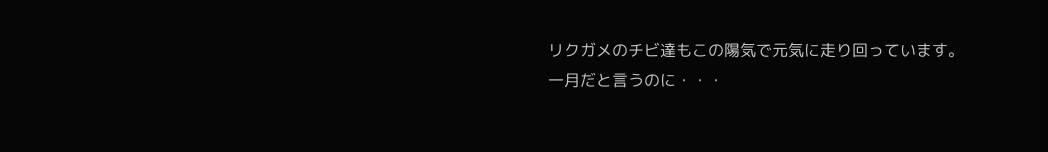リクガメのチビ達もこの陽気で元気に走り回っています。
一月だと言うのに・・・